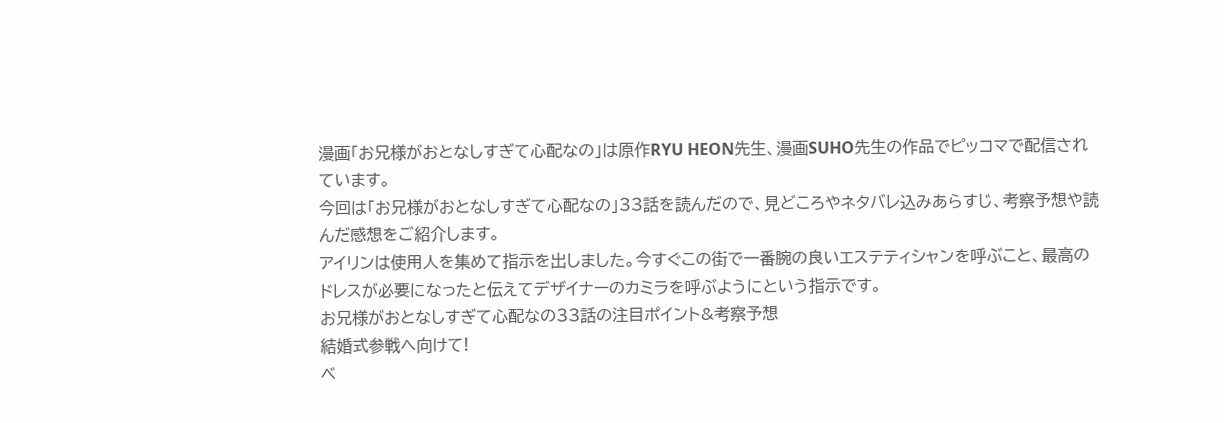漫画「お兄様がおとなしすぎて心配なの」は原作RYU HEON先生、漫画SUHO先生の作品でピッコマで配信されています。
今回は「お兄様がおとなしすぎて心配なの」33話を読んだので、見どころやネタバレ込みあらすじ、考察予想や読んだ感想をご紹介します。
アイリンは使用人を集めて指示を出しました。今すぐこの街で一番腕の良いエステティシャンを呼ぶこと、最高のドレスが必要になったと伝えてデザイナーのカミラを呼ぶようにという指示です。
お兄様がおとなしすぎて心配なの33話の注目ポイント&考察予想
結婚式参戦へ向けて!
ベ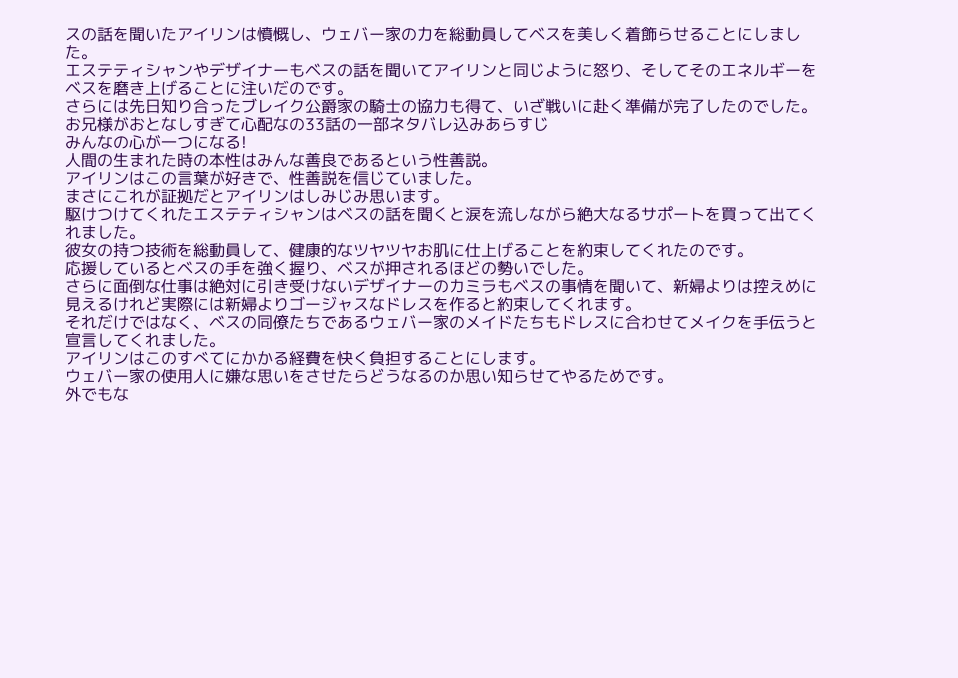スの話を聞いたアイリンは憤慨し、ウェバー家の力を総動員してベスを美しく着飾らせることにしました。
エステティシャンやデザイナーもベスの話を聞いてアイリンと同じように怒り、そしてそのエネルギーをベスを磨き上げることに注いだのです。
さらには先日知り合ったブレイク公爵家の騎士の協力も得て、いざ戦いに赴く準備が完了したのでした。
お兄様がおとなしすぎて心配なの33話の一部ネタバレ込みあらすじ
みんなの心が一つになる!
人間の生まれた時の本性はみんな善良であるという性善説。
アイリンはこの言葉が好きで、性善説を信じていました。
まさにこれが証拠だとアイリンはしみじみ思います。
駆けつけてくれたエステティシャンはベスの話を聞くと涙を流しながら絶大なるサポートを買って出てくれました。
彼女の持つ技術を総動員して、健康的なツヤツヤお肌に仕上げることを約束してくれたのです。
応援しているとベスの手を強く握り、ベスが押されるほどの勢いでした。
さらに面倒な仕事は絶対に引き受けないデザイナーのカミラもベスの事情を聞いて、新婦よりは控えめに見えるけれど実際には新婦よりゴージャスなドレスを作ると約束してくれます。
それだけではなく、ベスの同僚たちであるウェバー家のメイドたちもドレスに合わせてメイクを手伝うと宣言してくれました。
アイリンはこのすべてにかかる経費を快く負担することにします。
ウェバー家の使用人に嫌な思いをさせたらどうなるのか思い知らせてやるためです。
外でもな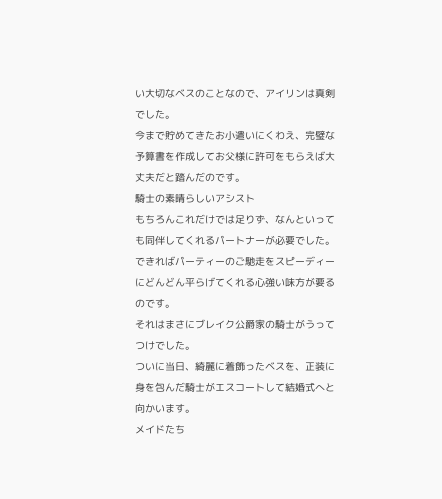い大切なベスのことなので、アイリンは真剣でした。
今まで貯めてきたお小遣いにくわえ、完璧な予算書を作成してお父様に許可をもらえば大丈夫だと踏んだのです。
騎士の素晴らしいアシスト
もちろんこれだけでは足りず、なんといっても同伴してくれるパートナーが必要でした。
できればパーティーのご馳走をスピーディーにどんどん平らげてくれる心強い味方が要るのです。
それはまさにブレイク公爵家の騎士がうってつけでした。
ついに当日、綺麗に着飾ったベスを、正装に身を包んだ騎士がエスコートして結婚式へと向かいます。
メイドたち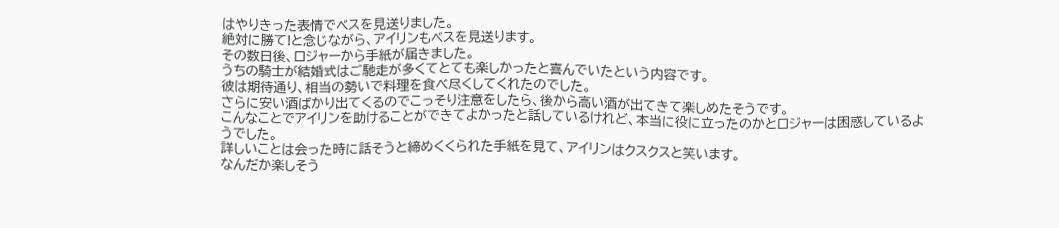はやりきった表情でベスを見送りました。
絶対に勝て!と念じながら、アイリンもベスを見送ります。
その数日後、ロジャーから手紙が届きました。
うちの騎士が結婚式はご馳走が多くてとても楽しかったと喜んでいたという内容です。
彼は期待通り、相当の勢いで料理を食べ尽くしてくれたのでした。
さらに安い酒ばかり出てくるのでこっそり注意をしたら、後から高い酒が出てきて楽しめたそうです。
こんなことでアイリンを助けることができてよかったと話しているけれど、本当に役に立ったのかとロジャーは困惑しているようでした。
詳しいことは会った時に話そうと締めくくられた手紙を見て、アイリンはクスクスと笑います。
なんだか楽しそう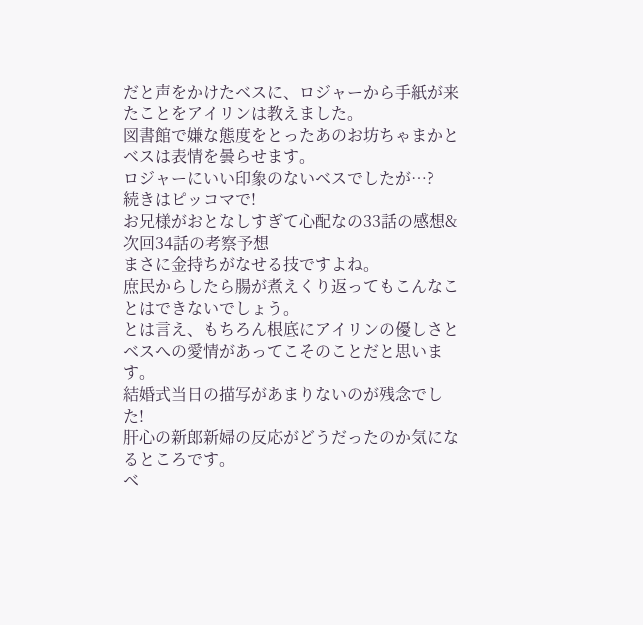だと声をかけたベスに、ロジャーから手紙が来たことをアイリンは教えました。
図書館で嫌な態度をとったあのお坊ちゃまかとベスは表情を曇らせます。
ロジャーにいい印象のないベスでしたが…?
続きはピッコマで!
お兄様がおとなしすぎて心配なの33話の感想&次回34話の考察予想
まさに金持ちがなせる技ですよね。
庶民からしたら腸が煮えくり返ってもこんなことはできないでしょう。
とは言え、もちろん根底にアイリンの優しさとベスへの愛情があってこそのことだと思います。
結婚式当日の描写があまりないのが残念でした!
肝心の新郎新婦の反応がどうだったのか気になるところです。
ベ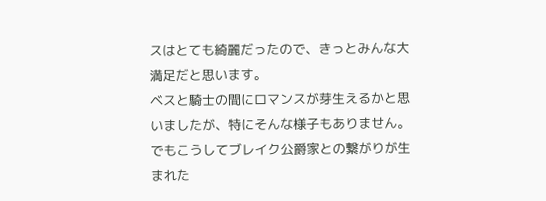スはとても綺麗だったので、きっとみんな大満足だと思います。
ベスと騎士の間にロマンスが芽生えるかと思いましたが、特にそんな様子もありません。
でもこうしてブレイク公爵家との繋がりが生まれた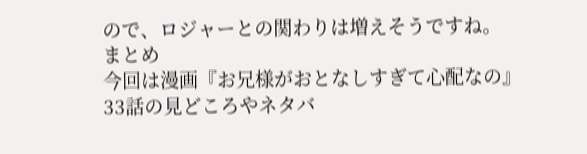ので、ロジャーとの関わりは増えそうですね。
まとめ
今回は漫画『お兄様がおとなしすぎて心配なの』33話の見どころやネタバ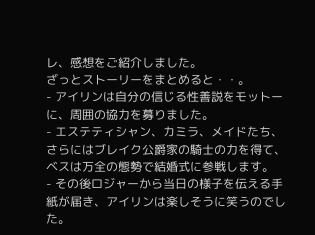レ、感想をご紹介しました。
ざっとストーリーをまとめると・・。
- アイリンは自分の信じる性善説をモットーに、周囲の協力を募りました。
- エステティシャン、カミラ、メイドたち、さらにはブレイク公爵家の騎士の力を得て、ベスは万全の態勢で結婚式に参戦します。
- その後ロジャーから当日の様子を伝える手紙が届き、アイリンは楽しそうに笑うのでした。